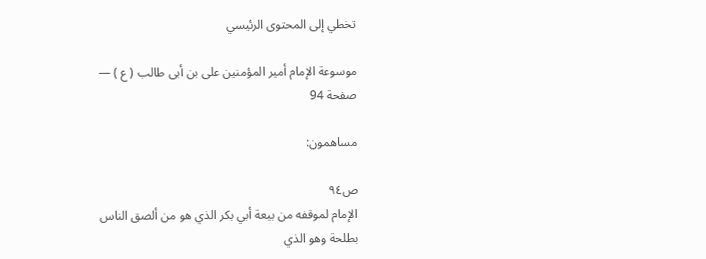تخطي إلى المحتوى الرئيسي

موسوعة الإمام أمير المؤمنين على بن أبى طالب ( ع ) — صفحة 94

مساهمون:

ص٩٤
الإمام لموقفه من بيعة أبي بكر الذي هو من ألصق الناس بطلحة وهو الذي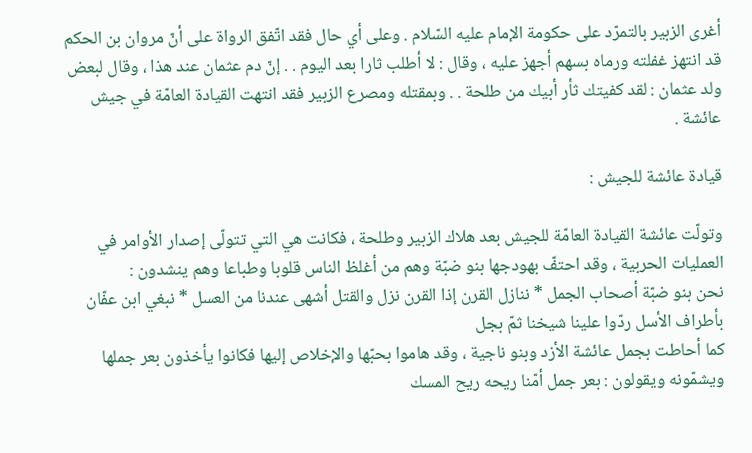أغرى الزبير بالتمرّد على حكومة الإمام عليه السّلام . وعلى أي حال فقد اتّفق الرواة على أنّ مروان بن الحكم قد انتهز غفلته ورماه بسهم أجهز عليه ، وقال : لا أطلب ثارا بعد اليوم . . إنّ دم عثمان عند هذا ، وقال لبعض ولد عثمان : لقد كفيتك ثأر أبيك من طلحة . . وبمقتله ومصرع الزبير فقد انتهت القيادة العامّة في جيش عائشة .

قيادة عائشة للجيش :

وتولّت عائشة القيادة العامّة للجيش بعد هلاك الزبير وطلحة ، فكانت هي التي تتولّى إصدار الأوامر في العمليات الحربية ، وقد احتفّ بهودجها بنو ضبّة وهم من أغلظ الناس قلوبا وطباعا وهم ينشدون :
نحن بنو ضبّة أصحاب الجمل * ننازل القرن إذا القرن نزل والقتل أشهى عندنا من العسل * نبغي ابن عفّان بأطراف الأسل ردّوا علينا شيخنا ثمّ بجل
كما أحاطت بجمل عائشة الأزد وبنو ناجية ، وقد هاموا بحبّها والإخلاص إليها فكانوا يأخذون بعر جملها ويشمّونه ويقولون : بعر جمل أمّنا ريحه ريح المسك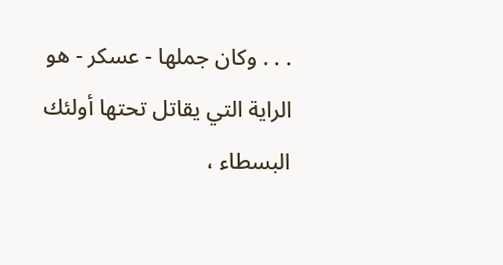. . . وكان جملها - عسكر - هو الراية التي يقاتل تحتها أولئك البسطاء ،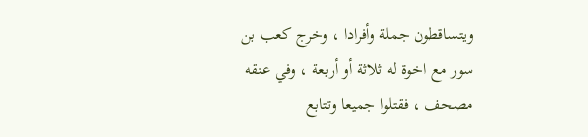ويتساقطون جملة وأفرادا ، وخرج كعب بن سور مع اخوة له ثلاثة أو أربعة ، وفي عنقه مصحف ، فقتلوا جميعا وتتابع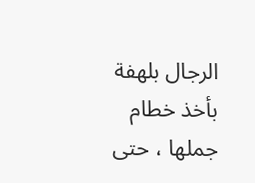الرجال بلهفة بأخذ خطام جملها ، حتى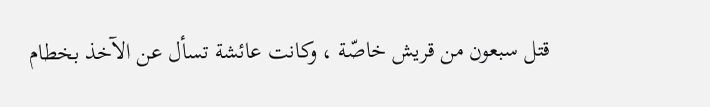قتل سبعون من قريش خاصّة ، وكانت عائشة تسأل عن الآخذ بخطام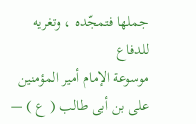جملها فتمجّده ، وتغريه للدفاع
موسوعة الإمام أمير المؤمنين على بن أبى طالب ( ع ) —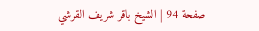صفحة 94 | الشيخ باقر شريف القرشي